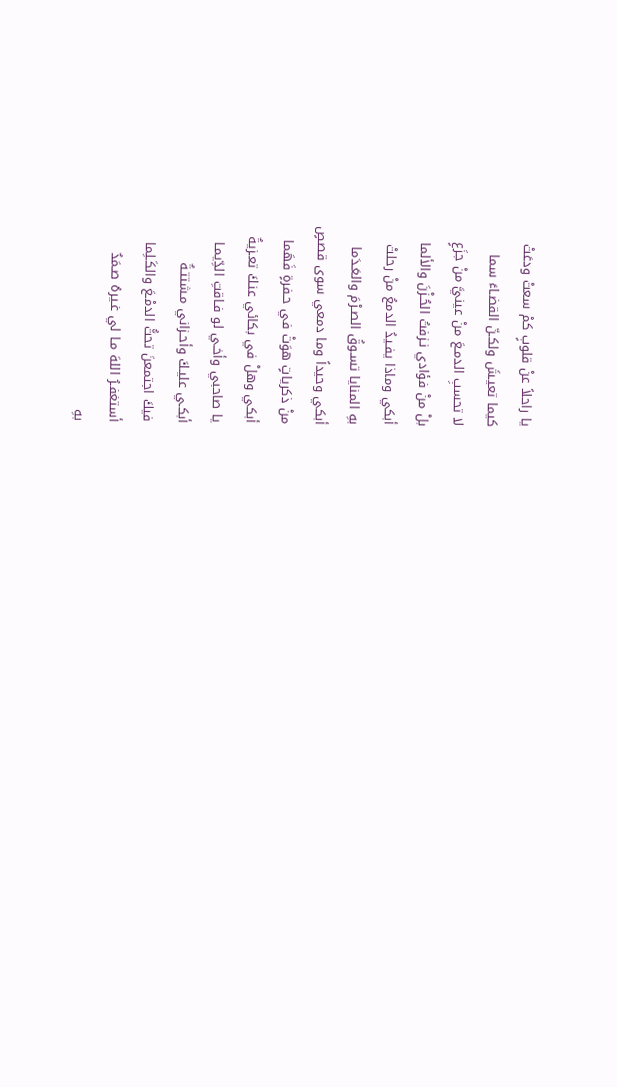يا راحلاً عنْ قلوبٍ كمْ سعتْ ودعَتْ
كيما تعيـشَ ولكـنّ القضـاءَ سما
لا تحسبِ الدمـعَ منْ عينيَّ منْ جزَعٍ
بلْ منْ فؤادي نـزفتُ الحُـزْنَ والألما
أبكي وماذا يفـيدُ الدمعُ منْ رحلتْ
بهِ المنايا تسـوقُ الصـرْمَ والعَـدَما
أبكي وحيداً وما دمعي سوى قصصٍ
منْ ذكرياتٍ هوَتْ في حـفرةٍ فَهَما
أبكي وهلْ في بكائي عنـكَ تعـزيةٌ
يا صاحبي وأخـي لو فـاقتِ الدِّيمـا
أبكـي عليـكَ وأحـزاني مـشتتـةٌ
فيكَ اجتمعنَ تحثُّ الدمْـعَ والكَـلِما
أستغفـرُ اللهَ مـا لي غـيرهُ صـمَدٌ
بهِ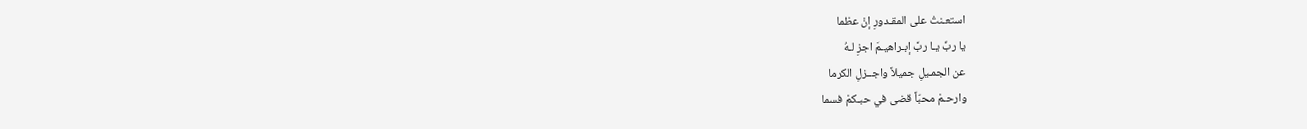استعـنتُ على المقـدورِ إنْ عظما
يا ربِّ يـا ربَّ إبـراهيـمَ اجزِ لـهُ
عن الجمـيلِ جميلاً واجــزلِ الكرما
وارحـمْ محبّاً قضى في حبـكمْ فسما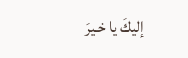إليكَ يا خـيرَ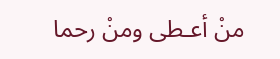منْ أعـطى ومنْ رحما